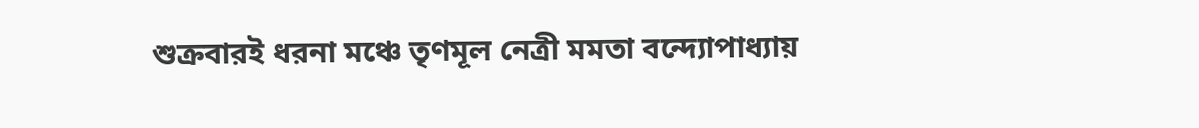শুক্রবারই ধরনা মঞ্চে তৃণমূল নেত্রী মমতা বন্দ্যোপাধ্যায়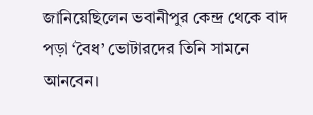জানিয়েছিলেন ভবানীপুর কেন্দ্র থেকে বাদ পড়া ‘বৈধ’ ভোটারদের তিনি সামনে আনবেন।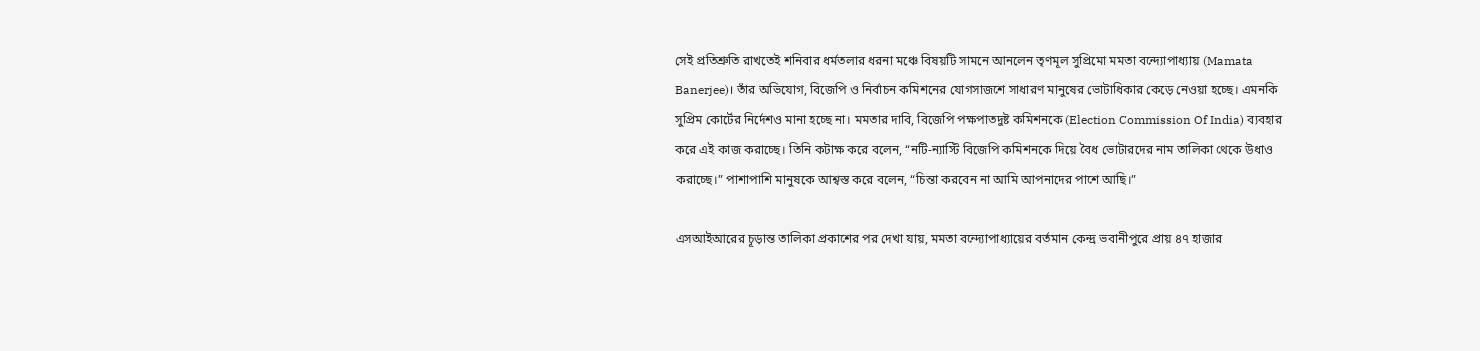সেই প্রতিশ্রুতি রাখতেই শনিবার ধর্মতলার ধরনা মঞ্চে বিষয়টি সামনে আনলেন তৃণমূল সুপ্রিমো মমতা বন্দ্যোপাধ্যায় (Mamata Banerjee)। তাঁর অভিযোগ, বিজেপি ও নির্বাচন কমিশনের যোগসাজশে সাধারণ মানুষের ভোটাধিকার কেড়ে নেওয়া হচ্ছে। এমনকি সুপ্রিম কোর্টের নির্দেশও মানা হচ্ছে না। মমতার দাবি, বিজেপি পক্ষপাতদুষ্ট কমিশনকে (Election Commission Of India) ব্যবহার করে এই কাজ করাচ্ছে। তিনি কটাক্ষ করে বলেন, “নটি-ন্যাস্টি বিজেপি কমিশনকে দিয়ে বৈধ ভোটারদের নাম তালিকা থেকে উধাও করাচ্ছে।” পাশাপাশি মানুষকে আশ্বস্ত করে বলেন, “চিন্তা করবেন না আমি আপনাদের পাশে আছি।”

এসআইআরের চূড়ান্ত তালিকা প্রকাশের পর দেখা যায়, মমতা বন্দ্যোপাধ্যায়ের বর্তমান কেন্দ্র ভবানীপুরে প্রায় ৪৭ হাজার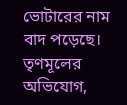ভোটারের নাম বাদ পড়েছে। তৃণমূলের অভিযোগ,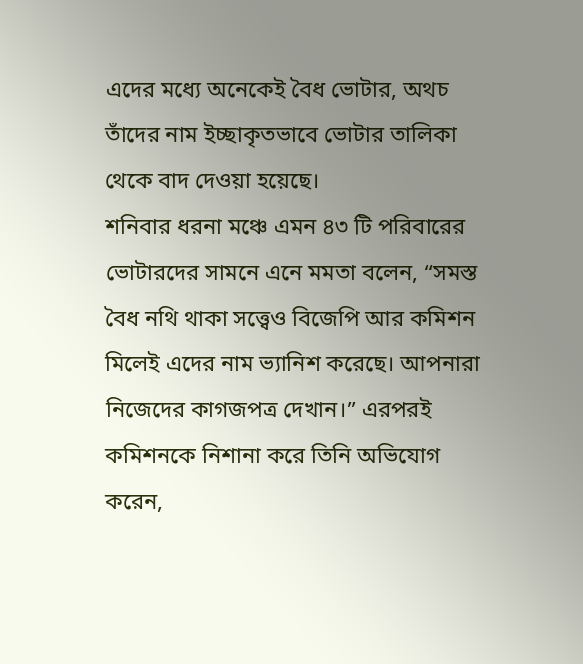এদের মধ্যে অনেকেই বৈধ ভোটার, অথচ তাঁদের নাম ইচ্ছাকৃতভাবে ভোটার তালিকা থেকে বাদ দেওয়া হয়েছে।
শনিবার ধরনা মঞ্চে এমন ৪৩ টি পরিবারের ভোটারদের সামনে এনে মমতা বলেন, “সমস্ত বৈধ নথি থাকা সত্ত্বেও বিজেপি আর কমিশন মিলেই এদের নাম ভ্যানিশ করেছে। আপনারা নিজেদের কাগজপত্র দেখান।” এরপরই কমিশনকে নিশানা করে তিনি অভিযোগ করেন,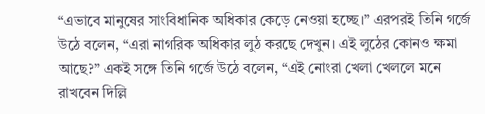“এভাবে মানুষের সাংবিধানিক অধিকার কেড়ে নেওয়া হচ্ছে।” এরপরই তিনি গর্জে উঠে বলেন, “এরা নাগরিক অধিকার লুঠ করছে দেখুন। এই লুঠের কোনও ক্ষমা আছে?” একই সঙ্গে তিনি গর্জে উঠে বলেন, “এই নোংরা খেলা খেললে মনে রাখবেন দিল্লি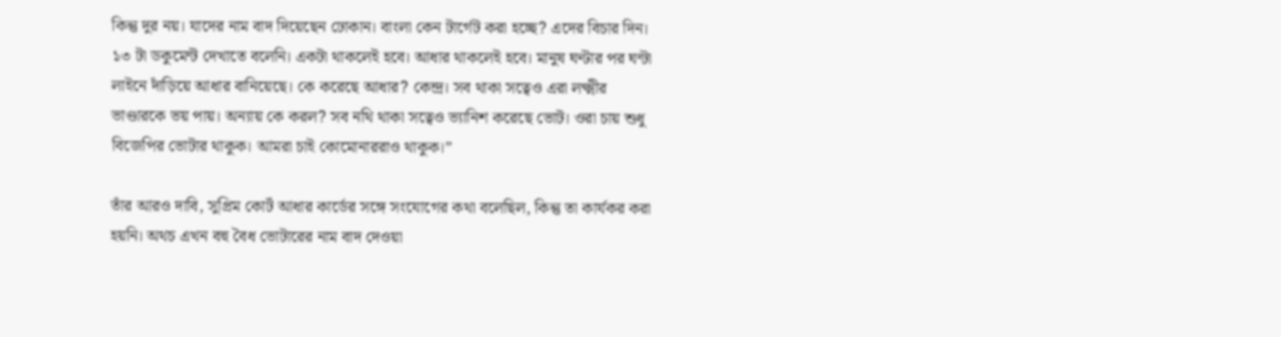কিন্তু দুর নয়। যাদের নাম বাদ দিয়েছেন ঢোকান। বাংলা কেন টার্গেট করা হচ্ছে? এদের বিচার দিন। ১৩ টা ডকুমেন্ট দেখাতে বলেনি। একটা থাকলেই হবে। আধার থাকলেই হবে। মানুষ ঘণ্টার পর ঘন্টা লাইনে দাঁড়িয়ে আধার বানিয়েছে। কে করেছে আধার? কেন্দ্র। সব থাকা সত্বেও এরা লক্ষ্মীর ভাণ্ডারকে ভয় পায়। অন্যায় কে করল? সব নথি থাকা সত্বেও ভ্যানিশ করেছে ভোট। ওরা চায় শুধু বিজেপির ভোটার থাকুক। আমরা চাই কোমোনাররাও থাকুক।”

তাঁর আরও দাবি, সুপ্রিম কোর্ট আধার কার্ডের সঙ্গে সংযোগের কথা বলেছিল, কিন্তু তা কার্যকর করা হয়নি। অথচ এখন বহু বৈধ ভোটারের নাম বাদ দেওয়া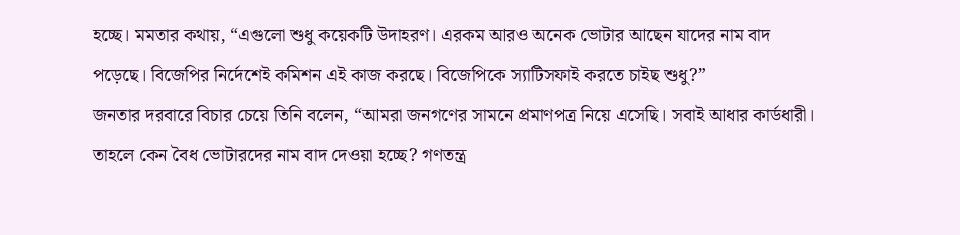হচ্ছে। মমতার কথায়, “এগুলো শুধু কয়েকটি উদাহরণ। এরকম আরও অনেক ভোটার আছেন যাদের নাম বাদ পড়েছে। বিজেপির নির্দেশেই কমিশন এই কাজ করছে। বিজেপিকে স্যাটিসফাই করতে চাইছ শুধু?”
জনতার দরবারে বিচার চেয়ে তিনি বলেন, “আমরা জনগণের সামনে প্রমাণপত্র নিয়ে এসেছি। সবাই আধার কার্ডধারী। তাহলে কেন বৈধ ভোটারদের নাম বাদ দেওয়া হচ্ছে? গণতন্ত্র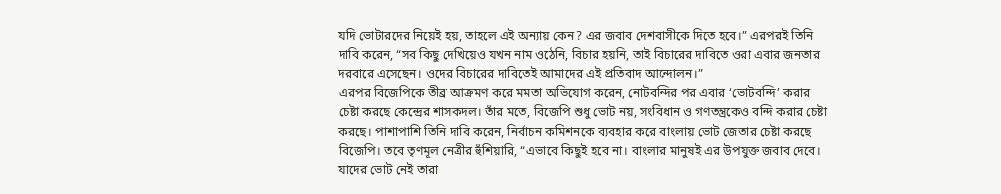যদি ভোটারদের নিয়েই হয়, তাহলে এই অন্যায় কেন? এর জবাব দেশবাসীকে দিতে হবে।” এরপরই তিনি দাবি করেন, “সব কিছু দেখিয়েও যখন নাম ওঠেনি, বিচার হয়নি, তাই বিচারের দাবিতে ওরা এবার জনতার দরবারে এসেছেন। ওদের বিচারের দাবিতেই আমাদের এই প্রতিবাদ আন্দোলন।”
এরপর বিজেপিকে তীব্র আক্রমণ করে মমতা অভিযোগ করেন, নোটবন্দির পর এবার ‘ভোটবন্দি’ করার চেষ্টা করছে কেন্দ্রের শাসকদল। তাঁর মতে, বিজেপি শুধু ভোট নয়, সংবিধান ও গণতন্ত্রকেও বন্দি করার চেষ্টা করছে। পাশাপাশি তিনি দাবি করেন, নির্বাচন কমিশনকে ব্যবহার করে বাংলায় ভোট জেতার চেষ্টা করছে বিজেপি। তবে তৃণমূল নেত্রীর হুঁশিয়ারি, “এভাবে কিছুই হবে না। বাংলার মানুষই এর উপযুক্ত জবাব দেবে। যাদের ভোট নেই তারা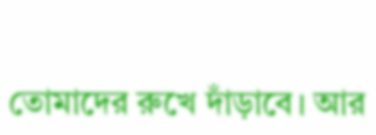তোমাদের রুখে দাঁড়াবে। আর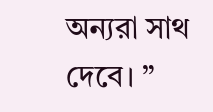অন্যরা সাথ দেবে। ”